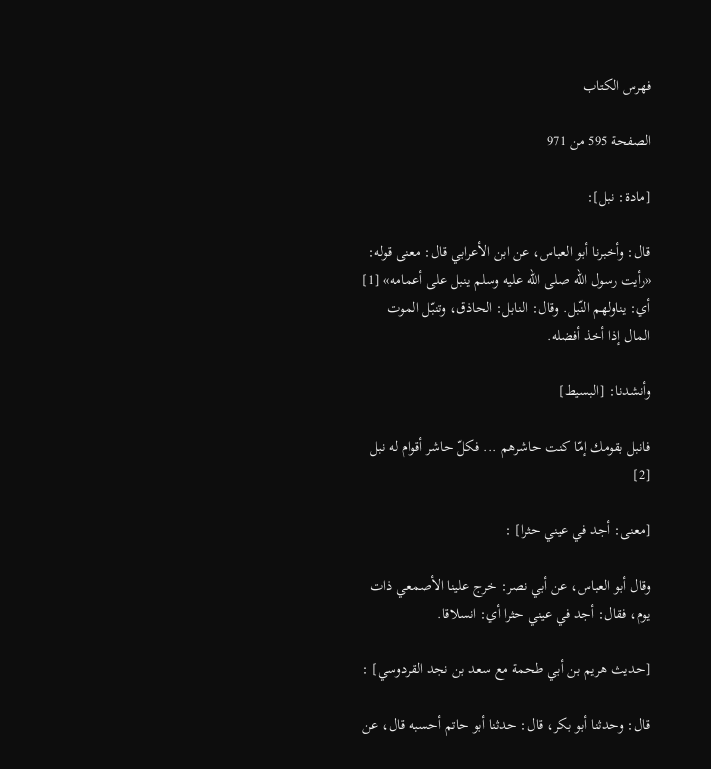فهرس الكتاب

الصفحة 595 من 971

[مادة: نبل]:

قال: وأخبرنا أبو العباس، عن ابن الأعرابي قال: معنى قوله: «رأيت رسول الله صلى الله عليه وسلم ينبل على أعمامه» [1] أي: يناولهم النّبل. وقال: النابل: الحاذق، وتنبّل الموت المال إذا أخذ أفضله.

وأنشدنا: [البسيط]

فانبل بقومك إمّا كنت حاشرهم ... فكلّ حاشر أقوام له نبل [2]

[معنى: أجد في عيني حثرا] :

وقال أبو العباس، عن أبي نصر: خرج علينا الأصمعي ذات يوم، فقال: أجد في عيني حثرا أي: انسلاقا.

[حديث هريم بن أبي طحمة مع سعد بن نجد القردوسي] :

قال: وحدثنا أبو بكر، قال: حدثنا أبو حاتم أحسبه قال، عن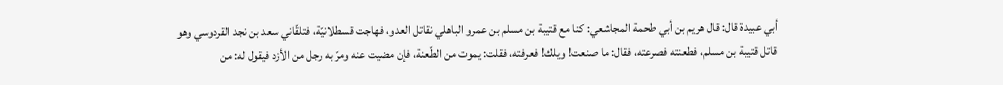أبي عبيدة قال: قال هريم بن أبي طحمة المجاشعي: كنا مع قتيبة بن مسلم بن عمرو الباهلي نقاتل العدو، فهاجت قسطلانيّة، فتلقّاني سعد بن نجد القردوسي وهو قاتل قتيبة بن مسلم، فطعنته فصرعته، فقال: ما صنعت! ويلك! فعرفته، فقلت: يموت من الطّعنة، فإن مضيت عنه ومرّ به رجل من الأزد فيقول له: من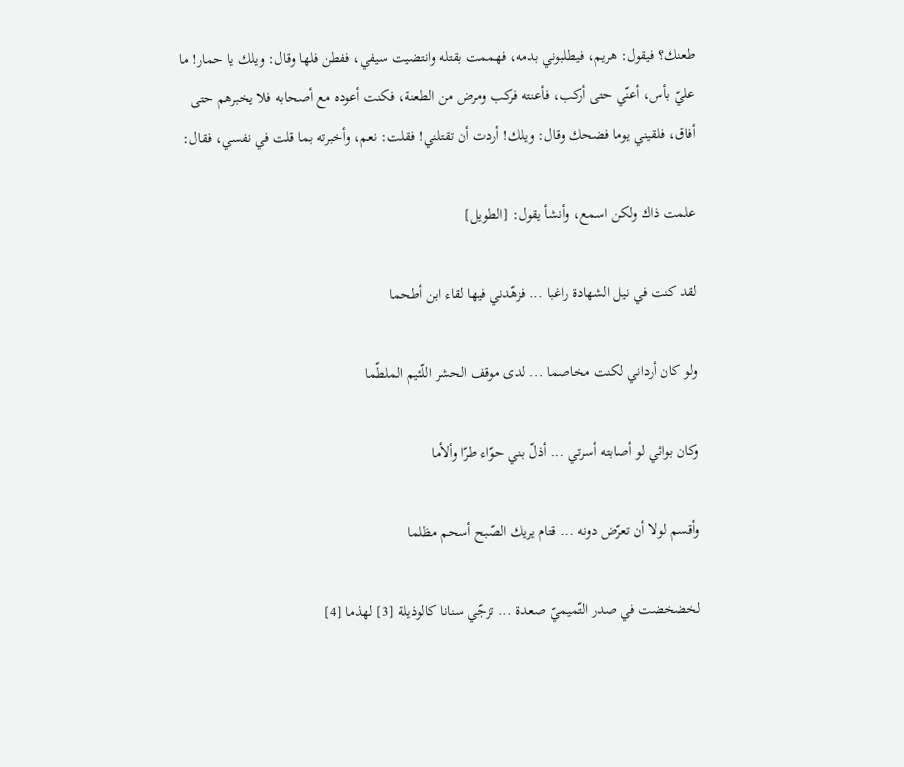طعنك؟ فيقول: هريم، فيطلبوني بدمه، فهممت بقتله وانتضيت سيفي، ففطن فلها وقال: ويلك يا حمار! ما عليّ بأس، أعنّي حتى أركب، فأعنته فركب ومرض من الطعنة، فكنت أعوده مع أصحابه فلا يخبرهم حتى أفاق، فلقيني يوما فضحك وقال: ويلك! أردت أن تقتلني! فقلت: نعم، وأخبرته بما قلت في نفسي، فقال:

علمت ذاك ولكن اسمع، وأنشأ يقول: [الطويل]

لقد كنت في نيل الشهادة راغبا ... فزهّدني فيها لقاء ابن أطحما

ولو كان أرداني لكنت مخاصما ... لدى موقف الحشر اللّئيم الملطّما

وكان بوائي لو أصابته أسرتي ... أذلّ بني حوّاء طرّا وألأما

وأقسم لولا أن تعرّض دونه ... قتام يريك الصّبح أسحم مظلما

لخضخضت في صدر التّميميّ صعدة ... تزجّي سنانا كالوذيلة [3] لهذما [4]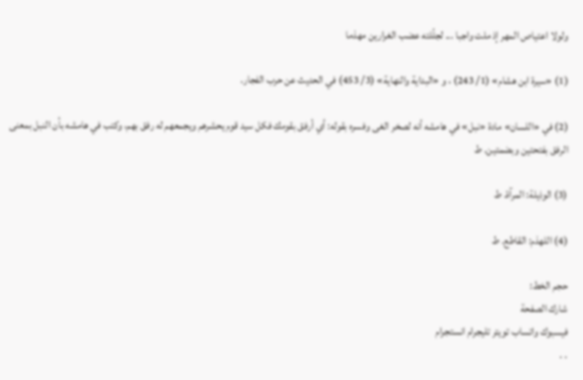ولولا اعتياص المهر إذ ملت واجبا ... لجلّلته عضب الغرارين مهذما

(1) «سيرة ابن هشام» (1/ 243) ، و «البداية والنهاية» (3/ 453) في الحديث عن حرب الفجار.

(2) في «اللسان» مادة «نبل» في هامشه أنه لصخر الغى وفسره بقوله: أي أرفق بقومك فكل سيد قوم يحشرهم ويجمعهم له رفق بهم، وكتب في هامشه بأن النبل بمعنى الرفق بفتحتين وبضمتين. ط

(3) الوذيلة: المرآة. ط

(4) اللهذم: القاطع. ط

حجم الخط:
شارك الصفحة
فيسبوك واتساب تويتر تليجرام انستجرام
. .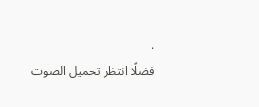.
فضلًا انتظر تحميل الصوت